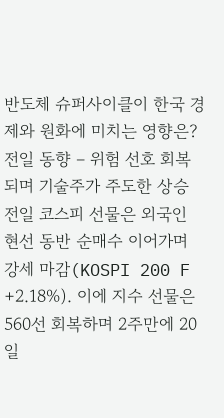반도체 슈퍼사이클이 한국 경제와 원화에 미치는 영향은?
전일 동향 – 위험 선호 회복되며 기술주가 주도한 상승
전일 코스피 선물은 외국인 현선 동반 순매수 이어가며 강세 마감(KOSPI 200 F +2.18%). 이에 지수 선물은 560선 회복하며 2주만에 20일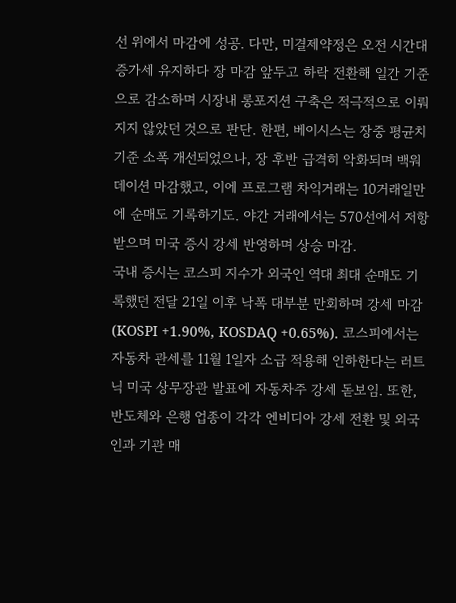선 위에서 마감에 성공. 다만, 미결제약정은 오전 시간대 증가세 유지하다 장 마감 앞두고 하락 전환해 일간 기준으로 감소하며 시장내 롱포지션 구축은 적극적으로 이뤄지지 않았던 것으로 판단. 한편, 베이시스는 장중 평균치 기준 소폭 개선되었으나, 장 후반 급격히 악화되며 백워데이션 마감했고, 이에 프로그램 차익거래는 10거래일만에 순매도 기록하기도. 야간 거래에서는 570선에서 저항받으며 미국 증시 강세 반영하며 상승 마감.
국내 증시는 코스피 지수가 외국인 역대 최대 순매도 기록했던 전달 21일 이후 낙폭 대부분 만회하며 강세 마감(KOSPI +1.90%, KOSDAQ +0.65%). 코스피에서는 자동차 관세를 11월 1일자 소급 적용해 인하한다는 러트닉 미국 상무장관 발표에 자동차주 강세 돋보임. 또한, 반도체와 은행 업종이 각각 엔비디아 강세 전환 및 외국인과 기관 매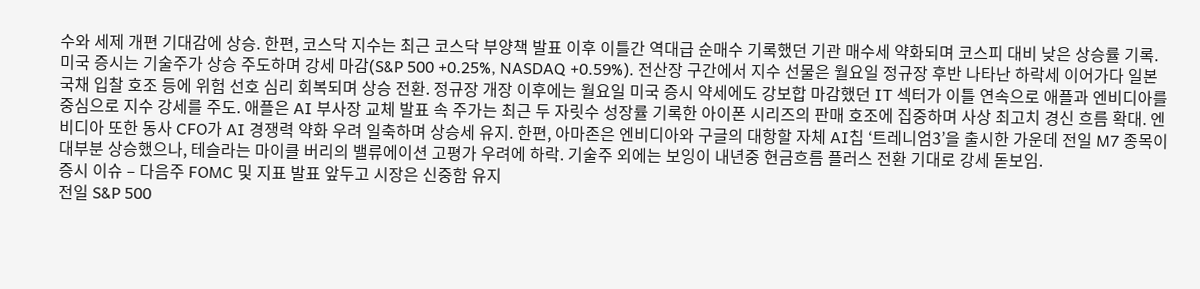수와 세제 개편 기대감에 상승. 한편, 코스닥 지수는 최근 코스닥 부양책 발표 이후 이틀간 역대급 순매수 기록했던 기관 매수세 약화되며 코스피 대비 낮은 상승률 기록.
미국 증시는 기술주가 상승 주도하며 강세 마감(S&P 500 +0.25%, NASDAQ +0.59%). 전산장 구간에서 지수 선물은 월요일 정규장 후반 나타난 하락세 이어가다 일본 국채 입찰 호조 등에 위험 선호 심리 회복되며 상승 전환. 정규장 개장 이후에는 월요일 미국 증시 약세에도 강보합 마감했던 IT 섹터가 이틀 연속으로 애플과 엔비디아를 중심으로 지수 강세를 주도. 애플은 AI 부사장 교체 발표 속 주가는 최근 두 자릿수 성장률 기록한 아이폰 시리즈의 판매 호조에 집중하며 사상 최고치 경신 흐름 확대. 엔비디아 또한 동사 CFO가 AI 경쟁력 약화 우려 일축하며 상승세 유지. 한편, 아마존은 엔비디아와 구글의 대항할 자체 AI칩 ‘트레니엄3’을 출시한 가운데 전일 M7 종목이 대부분 상승했으나, 테슬라는 마이클 버리의 밸류에이션 고평가 우려에 하락. 기술주 외에는 보잉이 내년중 현금흐름 플러스 전환 기대로 강세 돋보임.
증시 이슈 – 다음주 FOMC 및 지표 발표 앞두고 시장은 신중함 유지
전일 S&P 500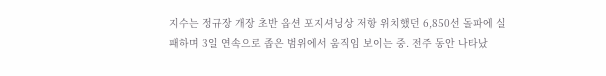지수는 정규장 개장 초반 옵션 포지셔닝상 저항 위치했던 6,850선 돌파에 실패하며 3일 연속으로 좁은 범위에서 움직임 보이는 중. 전주 동안 나타났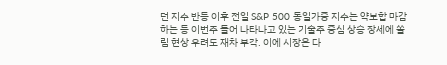던 지수 반등 이후 전일 S&P 500 동일가중 지수는 약보합 마감하는 등 이번주 들어 나타나고 있는 기술주 중심 상승 장세에 쏠림 현상 우려도 재차 부각. 이에 시장은 다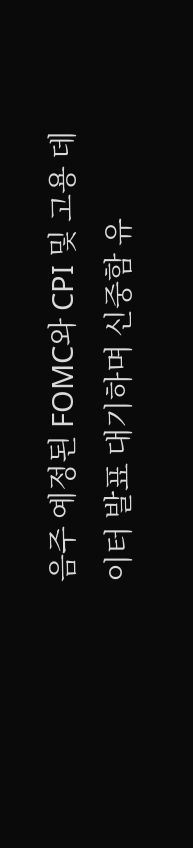음주 예정된 FOMC와 CPI 및 고용 데이터 발표 대기하며 신중함 유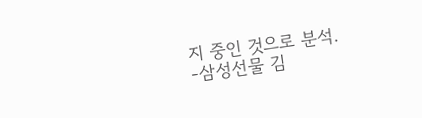지 중인 것으로 분석.
-삼성선물 김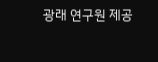광래 연구원 제공